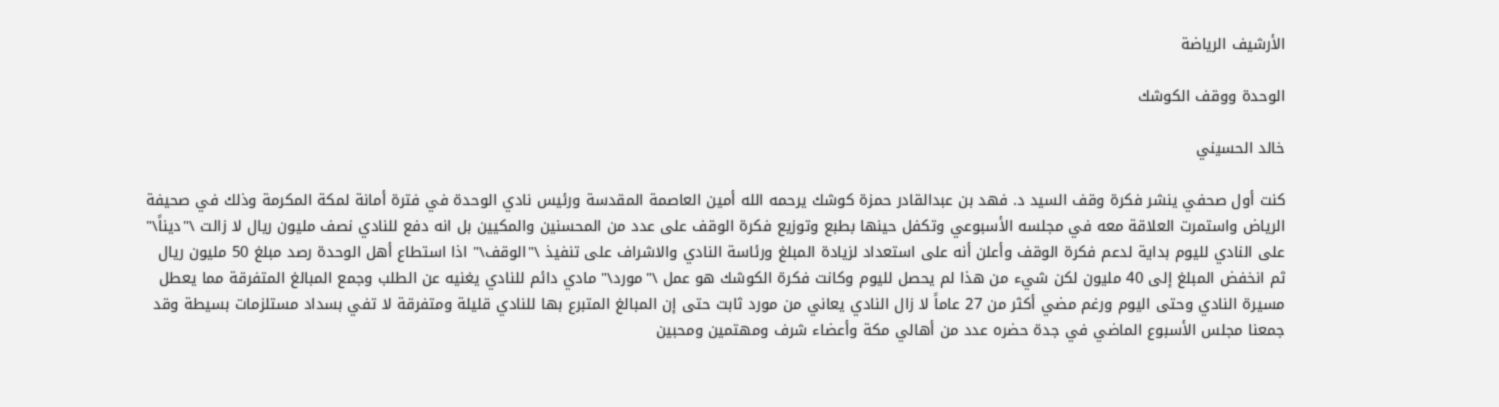الأرشيف الرياضة

الوحدة ووقف الكوشك

خالد الحسيني

كنت أول صحفي ينشر فكرة وقف السيد د. فهد بن عبدالقادر حمزة كوشك يرحمه الله أمين العاصمة المقدسة ورئيس نادي الوحدة في فترة أمانة لمكة المكرمة وذلك في صحيفة الرياض واستمرت العلاقة معه في مجلسه الأسبوعي وتكفل حينها بطبع وتوزيع فكرة الوقف على عدد من المحسنين والمكيين بل انه دفع للنادي نصف مليون ريال لا زالت \"ديناً\" على النادي لليوم بداية لدعم فكرة الوقف وأعلن أنه على استعداد لزيادة المبلغ ورئاسة النادي والاشراف على تنفيذ \"الوقف\" اذا استطاع أهل الوحدة رصد مبلغ 50 مليون ريال ثم انخفض المبلغ إلى 40 مليون لكن شيء من هذا لم يحصل لليوم وكانت فكرة الكوشك هو عمل \"مورد\" مادي دائم للنادي يغنيه عن الطلب وجمع المبالغ المتفرقة مما يعطل مسيرة النادي وحتى اليوم ورغم مضي أكثر من 27 عاماً لا زال النادي يعاني من مورد ثابت حتى إن المبالغ المتبرع بها للنادي قليلة ومتفرقة لا تفي بسداد مستلزمات بسيطة وقد جمعنا مجلس الأسبوع الماضي في جدة حضره عدد من أهالي مكة وأعضاء شرف ومهتمين ومحبين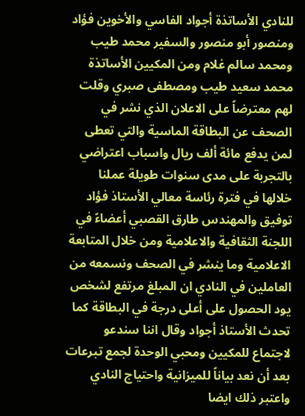للنادي الأساتذة أجواد الفاسي والأخوين فؤاد ومنصور أبو منصور والسفير محمد طيب ومحمد سالم غلام ومن المكيين الأساتذة محمد سعيد طيب ومصطفى صبري وقلت لهم معترضاً على الاعلان الذي نشر في الصحف عن البطاقة الماسية والتي تعطى لمن يدفع مائة ألف ريال واسباب اعتراضي بالتجربة على مدى سنوات طويلة عملنا خلالها في فترة رئاسة معالي الأستاذ فؤاد توفيق والمهندس طارق القصبي أعضاءً في اللجنة الثقافية والاعلامية ومن خلال المتابعة الاعلامية وما ينشر في الصحف ونسمعه من العاملين في النادي ان المبلغ مرتفع لشخص يود الحصول على أعلى درجة في البطاقة كما تحدث الأستاذ أجواد وقال اننا سندعو لاجتماع للمكيين ومحبي الوحدة لجمع تبرعات بعد أن نعد بياناً للميزانية واحتياج النادي واعتبر ذلك ايضا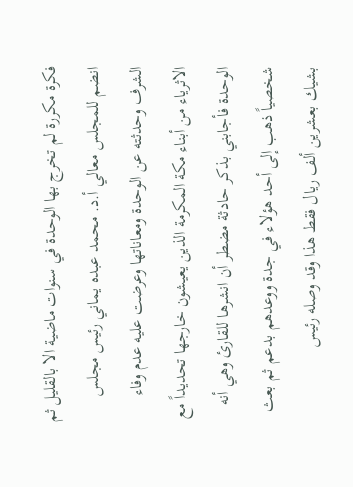فكرة مكررة لم تخرج بها الوحدة في سنوات ماضية الا بالقليل ثم انضم للمجلس معالي أ.د. محمد عبده يماني رئيس مجلس الشرف وحدثته عن الوحدة ومعاناتها وعرضت عليه عدم وفاء الاثرياء من أبناء مكة المكرمة الذين يعيشون خارجها تحديداً مع الوحدة فأجابني بذكر حادثة مضطر أن انشرها للقارئ وهي أنه شخصياً ذهب إلى أحد هؤلاء في جدة ووعدهم بدعم ثم بعث بشيك بعشرين ألف ريال فقط هذا وقد وصله رئيس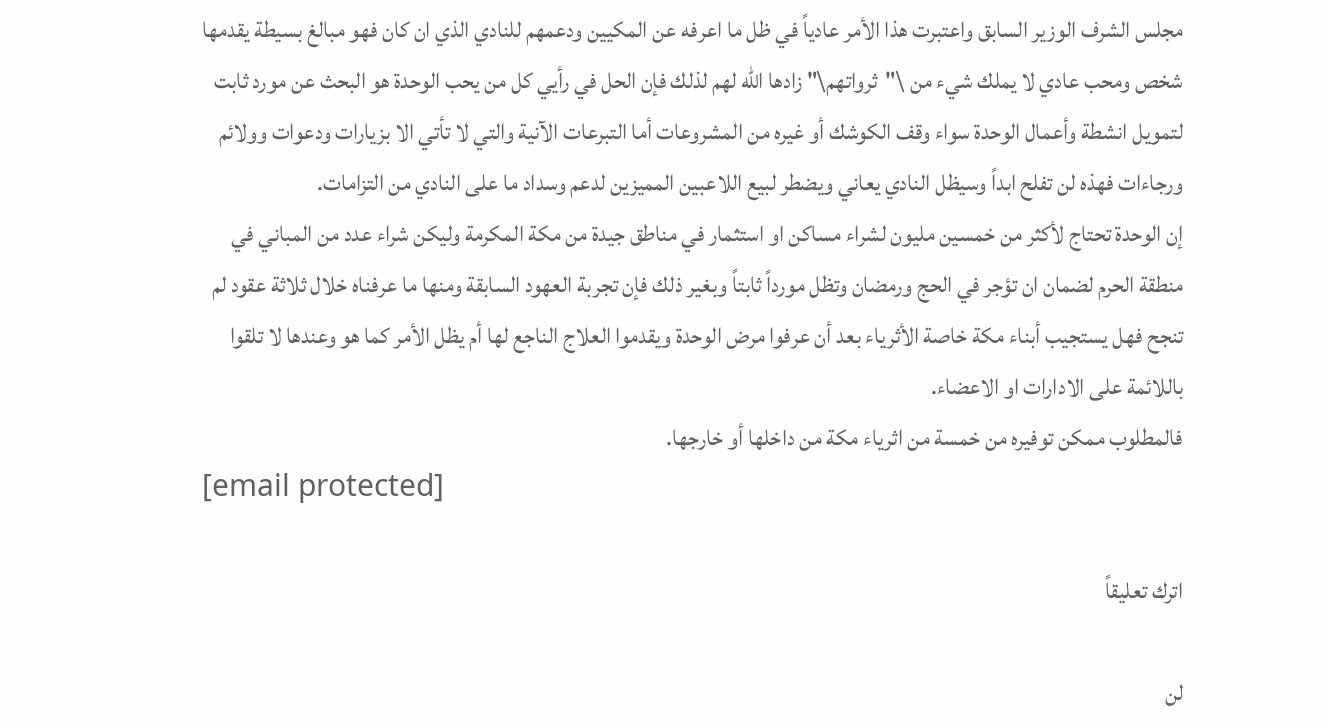مجلس الشرف الوزير السابق واعتبرت هذا الأمر عادياً في ظل ما اعرفه عن المكيين ودعمهم للنادي الذي ان كان فهو مبالغ بسيطة يقدمها شخص ومحب عادي لا يملك شيء من \"ثرواتهم\" زادها الله لهم لذلك فإن الحل في رأيي كل من يحب الوحدة هو البحث عن مورد ثابت لتمويل انشطة وأعمال الوحدة سواء وقف الكوشك أو غيره من المشروعات أما التبرعات الآنية والتي لا تأتي الا بزيارات ودعوات وولائم ورجاءات فهذه لن تفلح ابداً وسيظل النادي يعاني ويضطر لبيع اللاعبين المميزين لدعم وسداد ما على النادي من التزامات.
إن الوحدة تحتاج لأكثر من خمسين مليون لشراء مساكن او استثمار في مناطق جيدة من مكة المكرمة وليكن شراء عدد من المباني في منطقة الحرم لضمان ان تؤجر في الحج ورمضان وتظل مورداً ثابتاً وبغير ذلك فإن تجربة العهود السابقة ومنها ما عرفناه خلال ثلاثة عقود لم تنجح فهل يستجيب أبناء مكة خاصة الأثرياء بعد أن عرفوا مرض الوحدة ويقدموا العلاج الناجع لها أم يظل الأمر كما هو وعندها لا تلقوا باللائمة على الادارات او الاعضاء.
فالمطلوب ممكن توفيره من خمسة من اثرياء مكة من داخلها أو خارجها.
[email protected]

اترك تعليقاً

لن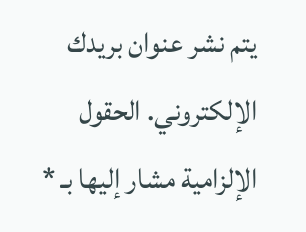يتم نشر عنوان بريدك الإلكتروني. الحقول الإلزامية مشار إليها بـ *